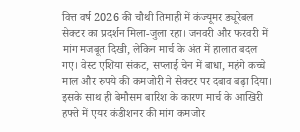वित्त वर्ष 2026 की चौथी तिमाही में कंज्यूमर ड्यूरेबल सेक्टर का प्रदर्शन मिला-जुला रहा। जनवरी और फरवरी में मांग मजबूत दिखी, लेकिन मार्च के अंत में हालात बदल गए। वेस्ट एशिया संकट, सप्लाई चेन में बाधा, महंगे कच्चे माल और रुपये की कमजोरी ने सेक्टर पर दबाव बढ़ा दिया। इसके साथ ही बेमौसम बारिश के कारण मार्च के आखिरी हफ्ते में एयर कंडीशनर की मांग कमजोर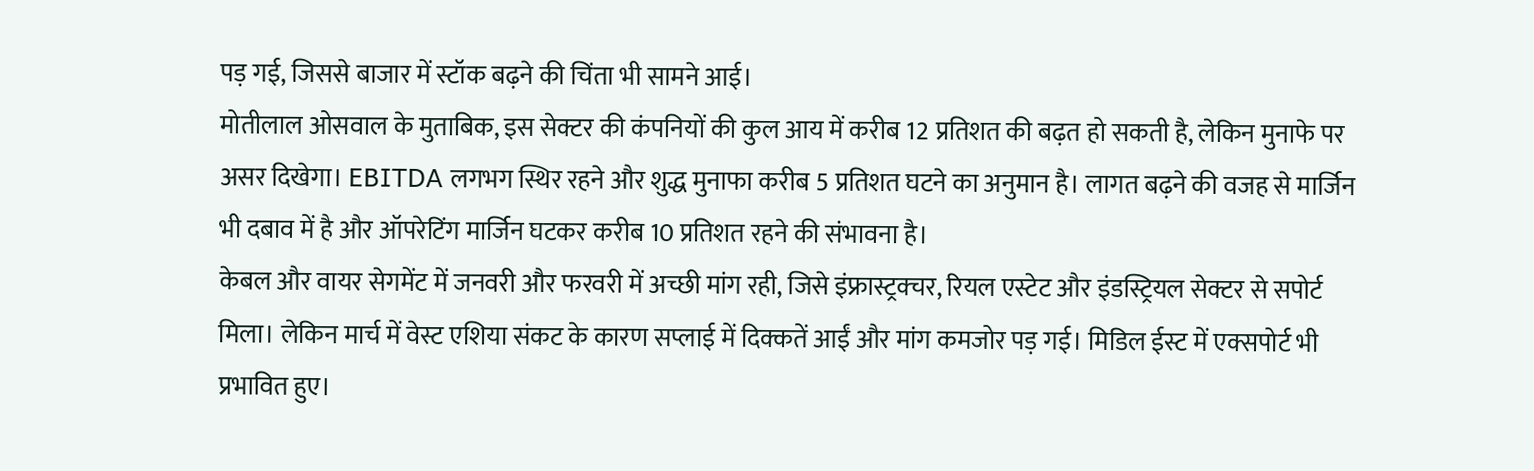पड़ गई, जिससे बाजार में स्टॉक बढ़ने की चिंता भी सामने आई।
मोतीलाल ओसवाल के मुताबिक, इस सेक्टर की कंपनियों की कुल आय में करीब 12 प्रतिशत की बढ़त हो सकती है, लेकिन मुनाफे पर असर दिखेगा। EBITDA लगभग स्थिर रहने और शुद्ध मुनाफा करीब 5 प्रतिशत घटने का अनुमान है। लागत बढ़ने की वजह से मार्जिन भी दबाव में है और ऑपरेटिंग मार्जिन घटकर करीब 10 प्रतिशत रहने की संभावना है।
केबल और वायर सेगमेंट में जनवरी और फरवरी में अच्छी मांग रही, जिसे इंफ्रास्ट्रक्चर, रियल एस्टेट और इंडस्ट्रियल सेक्टर से सपोर्ट मिला। लेकिन मार्च में वेस्ट एशिया संकट के कारण सप्लाई में दिक्कतें आईं और मांग कमजोर पड़ गई। मिडिल ईस्ट में एक्सपोर्ट भी प्रभावित हुए।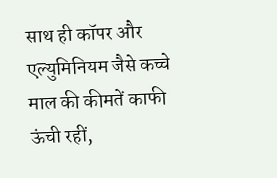साथ ही कॉपर और एल्युमिनियम जैसे कच्चे माल की कीमतें काफी ऊंची रहीं,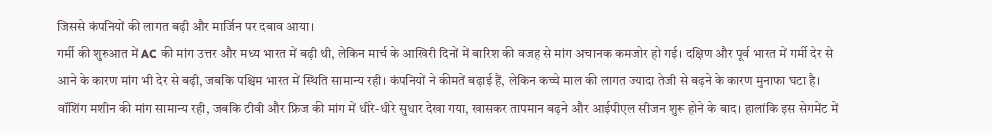जिससे कंपनियों की लागत बढ़ी और मार्जिन पर दबाव आया।
गर्मी की शुरुआत में AC की मांग उत्तर और मध्य भारत में बढ़ी थी, लेकिन मार्च के आखिरी दिनों में बारिश की वजह से मांग अचानक कमजोर हो गई। दक्षिण और पूर्व भारत में गर्मी देर से आने के कारण मांग भी देर से बढ़ी, जबकि पश्चिम भारत में स्थिति सामान्य रही। कंपनियों ने कीमतें बढ़ाई हैं, लेकिन कच्चे माल की लागत ज्यादा तेजी से बढ़ने के कारण मुनाफा घटा है।
वॉशिंग मशीन की मांग सामान्य रही, जबकि टीवी और फ्रिज की मांग में धीरे-धीरे सुधार देखा गया, खासकर तापमान बढ़ने और आईपीएल सीजन शुरू होने के बाद। हालांकि इस सेगमेंट में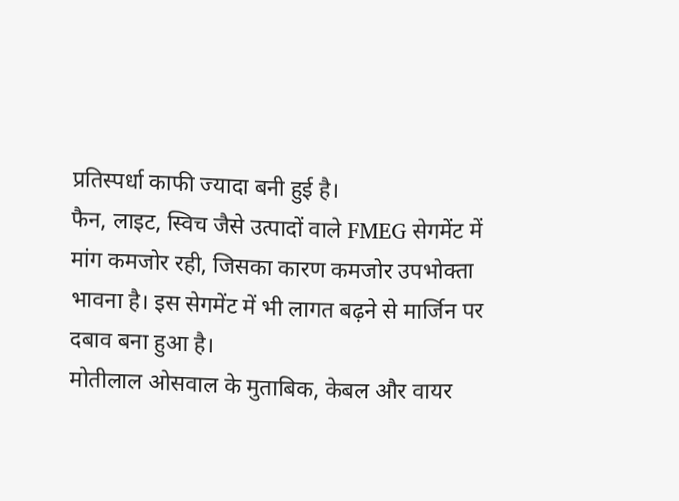प्रतिस्पर्धा काफी ज्यादा बनी हुई है।
फैन, लाइट, स्विच जैसे उत्पादों वाले FMEG सेगमेंट में मांग कमजोर रही, जिसका कारण कमजोर उपभोक्ता भावना है। इस सेगमेंट में भी लागत बढ़ने से मार्जिन पर दबाव बना हुआ है।
मोतीलाल ओसवाल के मुताबिक, केबल और वायर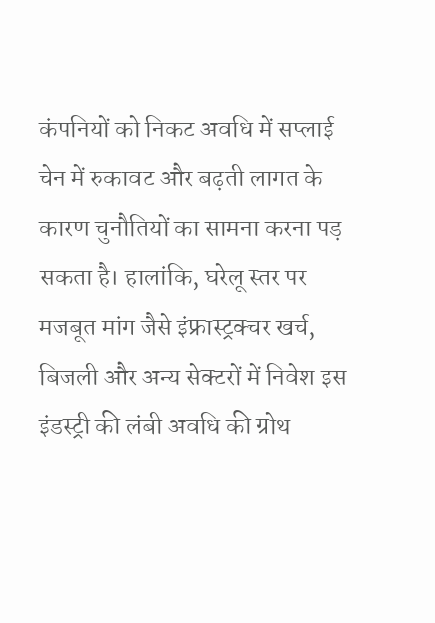कंपनियों को निकट अवधि में सप्लाई चेन में रुकावट और बढ़ती लागत के कारण चुनौतियों का सामना करना पड़ सकता है। हालांकि, घरेलू स्तर पर मजबूत मांग जैसे इंफ्रास्ट्रक्चर खर्च, बिजली और अन्य सेक्टरों में निवेश इस इंडस्ट्री की लंबी अवधि की ग्रोथ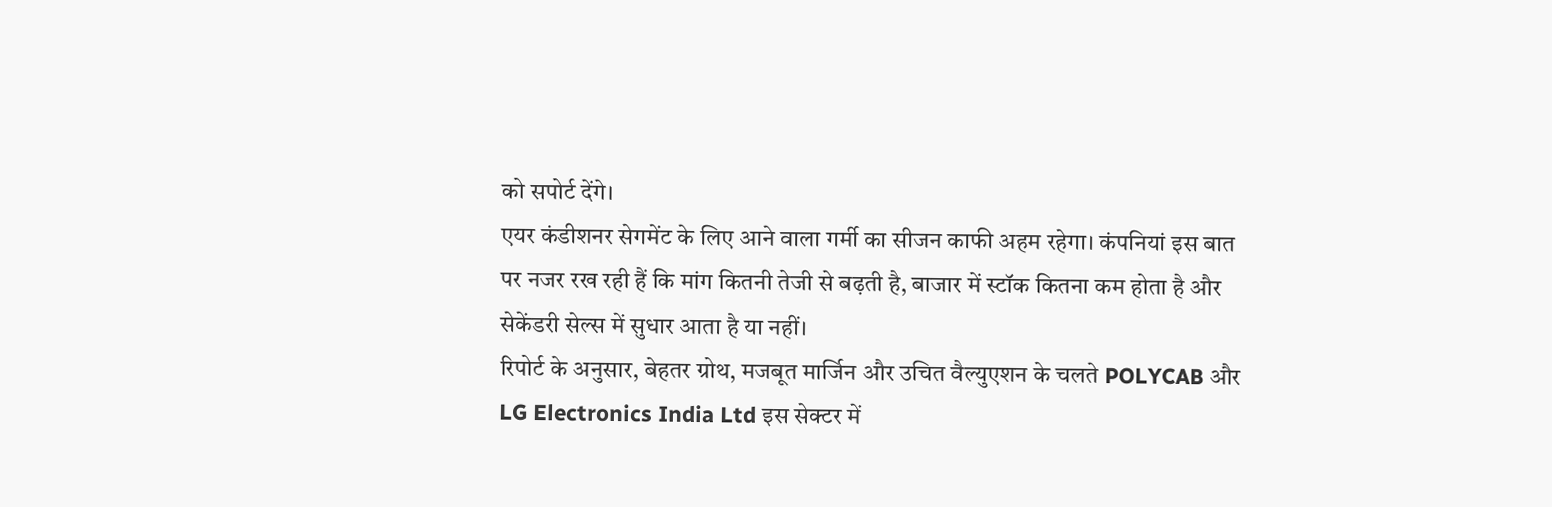को सपोर्ट देंगे।
एयर कंडीशनर सेगमेंट के लिए आने वाला गर्मी का सीजन काफी अहम रहेगा। कंपनियां इस बात पर नजर रख रही हैं कि मांग कितनी तेजी से बढ़ती है, बाजार में स्टॉक कितना कम होता है और सेकेंडरी सेल्स में सुधार आता है या नहीं।
रिपोर्ट के अनुसार, बेहतर ग्रोथ, मजबूत मार्जिन और उचित वैल्युएशन के चलते POLYCAB और LG Electronics India Ltd इस सेक्टर में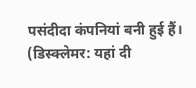पसंदीदा कंपनियां बनी हुई हैं।
(डिस्क्लेमर: यहां दी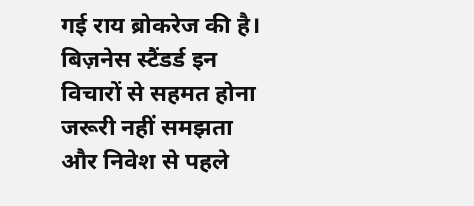गई राय ब्रोकरेज की है। बिज़नेस स्टैंडर्ड इन विचारों से सहमत होना जरूरी नहीं समझता और निवेश से पहले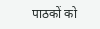पाठकों को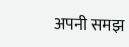अपनी समझ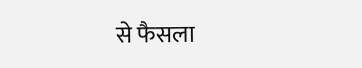से फैसला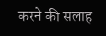करने की सलाह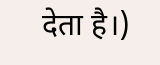देता है।)